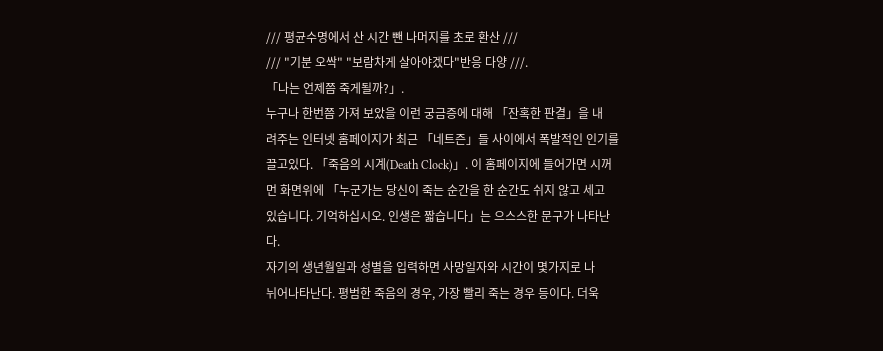/// 평균수명에서 산 시간 뺀 나머지를 초로 환산 ///
/// "기분 오싹" "보람차게 살아야겠다"반응 다양 ///.
「나는 언제쯤 죽게될까?」.
누구나 한번쯤 가져 보았을 이런 궁금증에 대해 「잔혹한 판결」을 내
려주는 인터넷 홈페이지가 최근 「네트즌」들 사이에서 폭발적인 인기를
끌고있다. 「죽음의 시계(Death Clock)」. 이 홈페이지에 들어가면 시꺼
먼 화면위에 「누군가는 당신이 죽는 순간을 한 순간도 쉬지 않고 세고
있습니다. 기억하십시오. 인생은 짧습니다」는 으스스한 문구가 나타난
다.
자기의 생년월일과 성별을 입력하면 사망일자와 시간이 몇가지로 나
뉘어나타난다. 평범한 죽음의 경우, 가장 빨리 죽는 경우 등이다. 더욱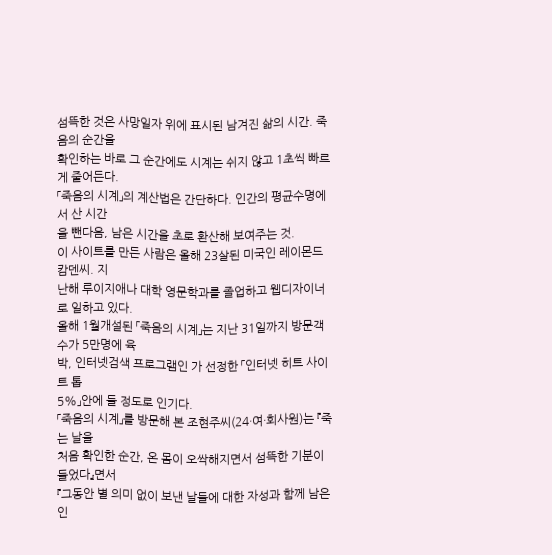섬뜩한 것은 사망일자 위에 표시된 남겨진 삶의 시간. 죽음의 순간을
확인하는 바로 그 순간에도 시계는 쉬지 않고 1초씩 빠르게 줄어든다.
「죽음의 시계」의 계산법은 간단하다. 인간의 평균수명에서 산 시간
을 뺀다음, 남은 시간을 초로 환산해 보여주는 것.
이 사이트를 만든 사람은 올해 23살된 미국인 레이몬드 캄덴씨. 지
난해 루이지애나 대학 영문학과를 졸업하고 웹디자이너로 일하고 있다.
올해 1월개설된 「죽음의 시계」는 지난 31일까지 방문객수가 5만명에 육
박, 인터넷검색 프로그램인 가 선정한 「인터넷 히트 사이트 톱
5%」안에 들 정도로 인기다.
「죽음의 시계」를 방문해 본 조현주씨(24·여·회사원)는 『죽는 날을
처음 확인한 순간, 온 몸이 오싹해지면서 섬뜩한 기분이 들었다』면서
『그동안 별 의미 없이 보낸 날들에 대한 자성과 함께 남은 인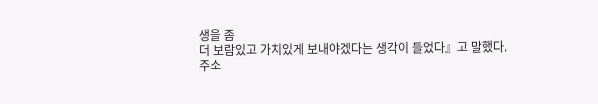생을 좀
더 보람있고 가치있게 보내야겠다는 생각이 들었다』고 말했다.
주소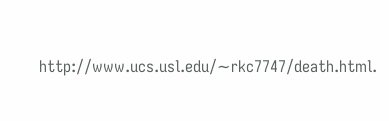http://www.ucs.usl.edu/∼rkc7747/death.html.